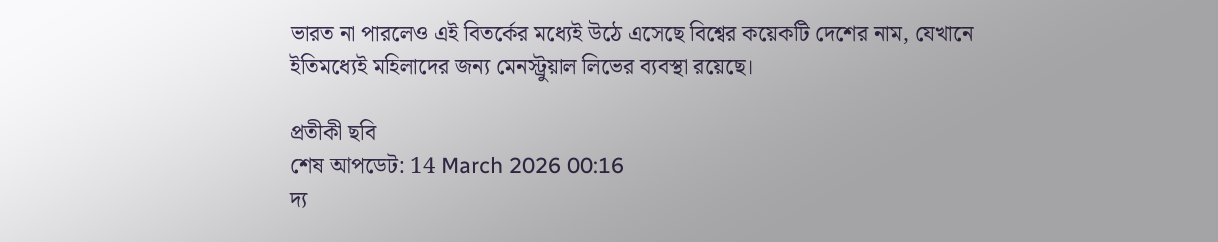ভারত না পারলেও এই বিতর্কের মধ্যেই উঠে এসেছে বিশ্বের কয়েকটি দেশের নাম, যেখানে ইতিমধ্যেই মহিলাদের জন্য মেনস্ট্রুয়াল লিভের ব্যবস্থা রয়েছে।

প্রতীকী ছবি
শেষ আপডেট: 14 March 2026 00:16
দ্য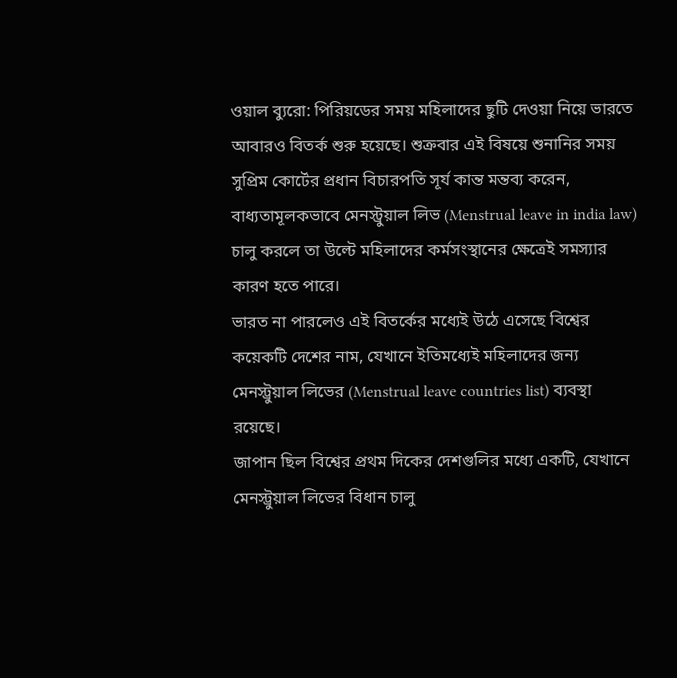ওয়াল ব্যুরো: পিরিয়ডের সময় মহিলাদের ছুটি দেওয়া নিয়ে ভারতে আবারও বিতর্ক শুরু হয়েছে। শুক্রবার এই বিষয়ে শুনানির সময় সুপ্রিম কোর্টের প্রধান বিচারপতি সূর্য কান্ত মন্তব্য করেন, বাধ্যতামূলকভাবে মেনস্ট্রুয়াল লিভ (Menstrual leave in india law) চালু করলে তা উল্টে মহিলাদের কর্মসংস্থানের ক্ষেত্রেই সমস্যার কারণ হতে পারে।
ভারত না পারলেও এই বিতর্কের মধ্যেই উঠে এসেছে বিশ্বের কয়েকটি দেশের নাম, যেখানে ইতিমধ্যেই মহিলাদের জন্য মেনস্ট্রুয়াল লিভের (Menstrual leave countries list) ব্যবস্থা রয়েছে।
জাপান ছিল বিশ্বের প্রথম দিকের দেশগুলির মধ্যে একটি, যেখানে মেনস্ট্রুয়াল লিভের বিধান চালু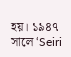হয়। ১৯৪৭ সালে ‘Seiri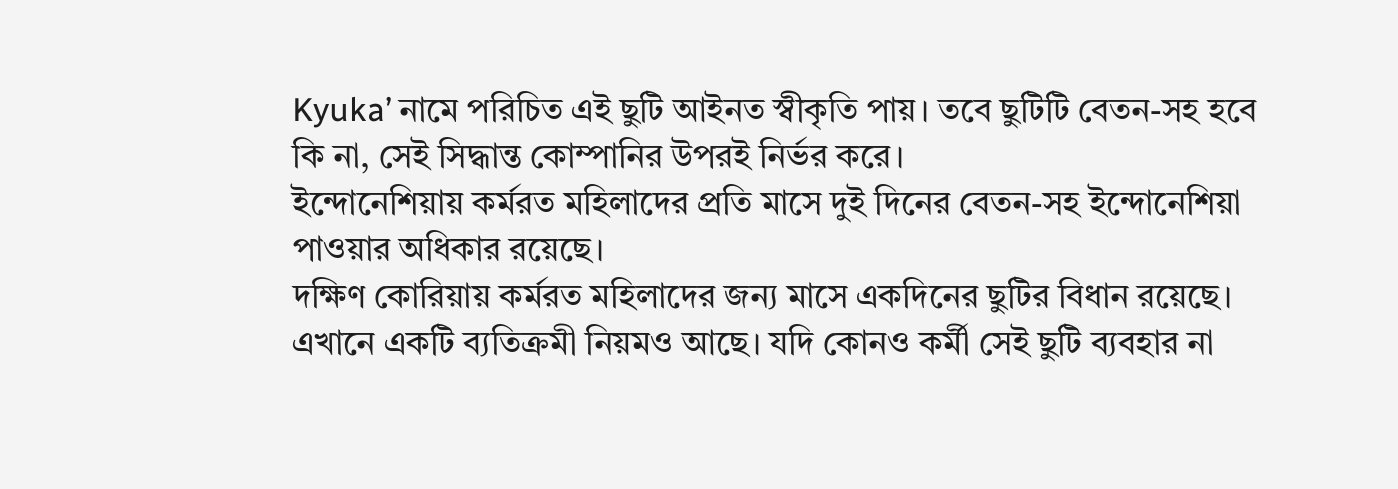Kyuka’ নামে পরিচিত এই ছুটি আইনত স্বীকৃতি পায়। তবে ছুটিটি বেতন-সহ হবে কি না, সেই সিদ্ধান্ত কোম্পানির উপরই নির্ভর করে।
ইন্দোনেশিয়ায় কর্মরত মহিলাদের প্রতি মাসে দুই দিনের বেতন-সহ ইন্দোনেশিয়া পাওয়ার অধিকার রয়েছে।
দক্ষিণ কোরিয়ায় কর্মরত মহিলাদের জন্য মাসে একদিনের ছুটির বিধান রয়েছে। এখানে একটি ব্যতিক্রমী নিয়মও আছে। যদি কোনও কর্মী সেই ছুটি ব্যবহার না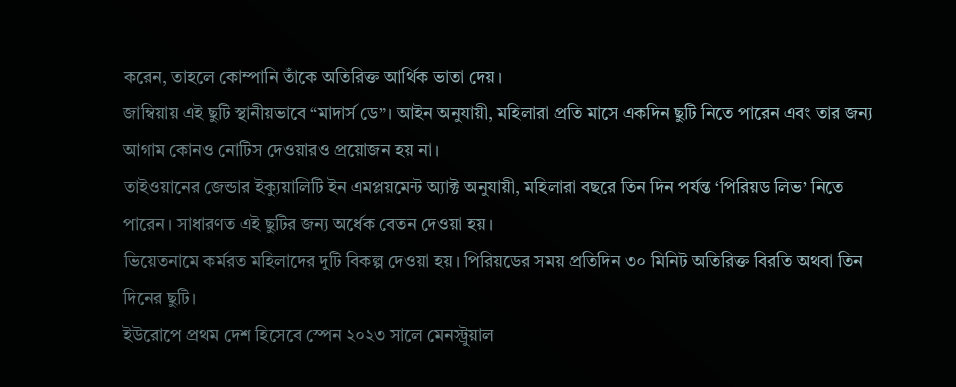করেন, তাহলে কোম্পানি তাঁকে অতিরিক্ত আর্থিক ভাতা দেয়।
জাম্বিয়ায় এই ছুটি স্থানীয়ভাবে “মাদার্স ডে”। আইন অনুযায়ী, মহিলারা প্রতি মাসে একদিন ছুটি নিতে পারেন এবং তার জন্য আগাম কোনও নোটিস দেওয়ারও প্রয়োজন হয় না।
তাইওয়ানের জেন্ডার ইক্যুয়ালিটি ইন এমপ্লয়মেন্ট অ্যাক্ট অনুযায়ী, মহিলারা বছরে তিন দিন পর্যন্ত ‘পিরিয়ড লিভ’ নিতে পারেন। সাধারণত এই ছুটির জন্য অর্ধেক বেতন দেওয়া হয়।
ভিয়েতনামে কর্মরত মহিলাদের দুটি বিকল্প দেওয়া হয়। পিরিয়ডের সময় প্রতিদিন ৩০ মিনিট অতিরিক্ত বিরতি অথবা তিন দিনের ছুটি।
ইউরোপে প্রথম দেশ হিসেবে স্পেন ২০২৩ সালে মেনস্ট্রুয়াল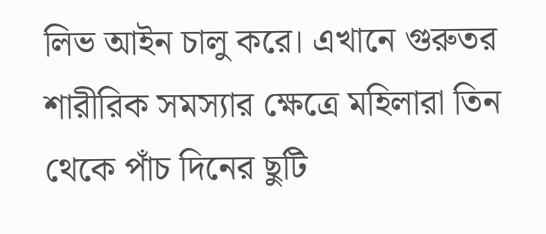লিভ আইন চালু করে। এখানে গুরুতর শারীরিক সমস্যার ক্ষেত্রে মহিলারা তিন থেকে পাঁচ দিনের ছুটি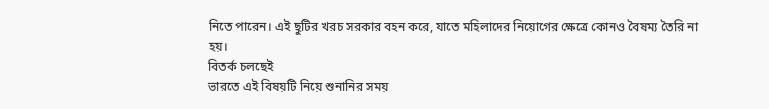নিতে পারেন। এই ছুটির খরচ সরকার বহন করে, যাতে মহিলাদের নিয়োগের ক্ষেত্রে কোনও বৈষম্য তৈরি না হয়।
বিতর্ক চলছেই
ভারতে এই বিষয়টি নিয়ে শুনানির সময়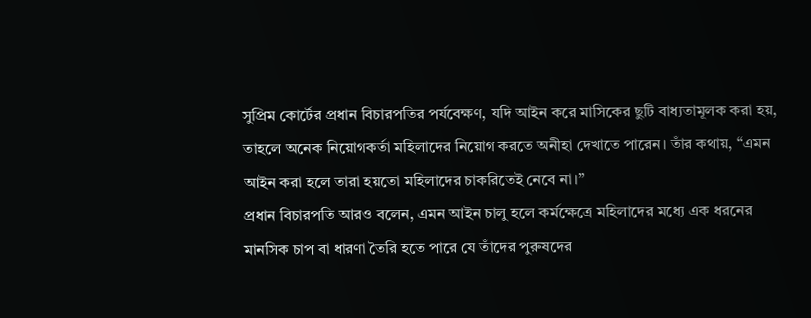সুপ্রিম কোর্টের প্রধান বিচারপতির পর্যবেক্ষণ, যদি আইন করে মাসিকের ছুটি বাধ্যতামূলক করা হয়, তাহলে অনেক নিয়োগকর্তা মহিলাদের নিয়োগ করতে অনীহা দেখাতে পারেন। তাঁর কথায়, “এমন আইন করা হলে তারা হয়তো মহিলাদের চাকরিতেই নেবে না।”
প্রধান বিচারপতি আরও বলেন, এমন আইন চালু হলে কর্মক্ষেত্রে মহিলাদের মধ্যে এক ধরনের মানসিক চাপ বা ধারণা তৈরি হতে পারে যে তাঁদের পুরুষদের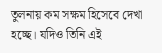তুলনায় কম সক্ষম হিসেবে দেখা হচ্ছে। যদিও তিনি এই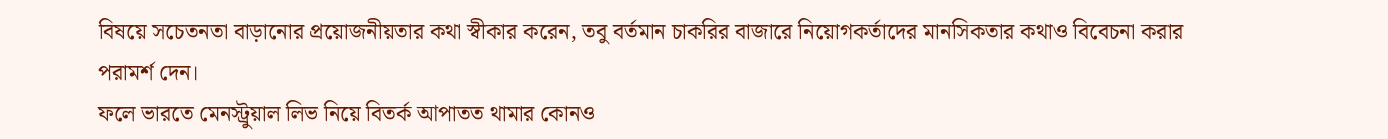বিষয়ে সচেতনতা বাড়ানোর প্রয়োজনীয়তার কথা স্বীকার করেন, তবু বর্তমান চাকরির বাজারে নিয়োগকর্তাদের মানসিকতার কথাও বিবেচনা করার পরামর্শ দেন।
ফলে ভারতে মেনস্ট্রুয়াল লিভ নিয়ে বিতর্ক আপাতত থামার কোনও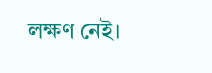লক্ষণ নেই।